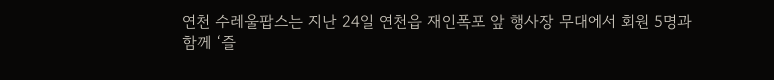연천 수레울팝스는 지난 24일 연천읍 재인폭포 앞 행사장 무대에서 회원 5명과 함께 ‘즐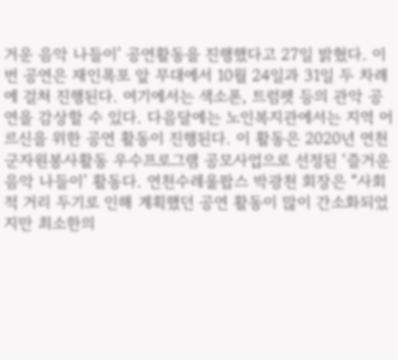거운 음악 나들이’ 공연활동을 진행했다고 27일 밝혔다. 이번 공연은 재인폭포 앞 무대에서 10월 24일과 31일 두 차례에 걸쳐 진행된다. 여기에서는 색소폰, 트럼펫 등의 관악 공연을 감상할 수 있다. 다음달에는 노인복지관에서는 지역 어르신을 위한 공연 활동이 진행된다. 이 활동은 2020년 연천군자원봉사활동 우수프로그램 공모사업으로 선정된 ‘즐거운 음악 나들이’ 활동다. 연천수레울팝스 박광천 회장은 “사회적 거리 두기로 인해 계획했던 공연 활동이 많이 간소화되었지만 최소한의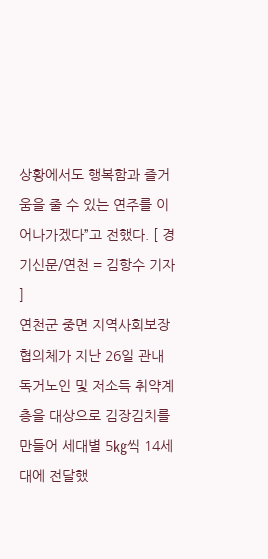상황에서도 행복함과 즐거움을 줄 수 있는 연주를 이어나가겠다”고 전했다. [ 경기신문/연천 = 김항수 기자 ]
연천군 중면 지역사회보장협의체가 지난 26일 관내 독거노인 및 저소득 취약계층을 대상으로 김장김치를 만들어 세대별 5㎏씩 14세대에 전달했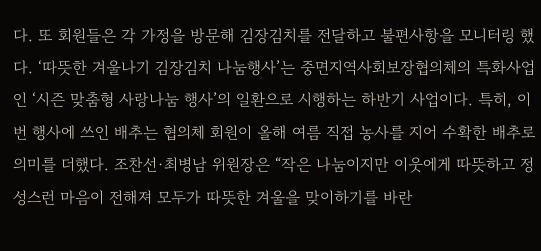다. 또 회원들은 각 가정을 방문해 김장김치를 전달하고 불편사항을 모니터링 했다. ‘따뜻한 겨울나기 김장김치 나눔행사’는 중면지역사회보장협의체의 특화사업인 ‘시즌 맞춤형 사랑나눔 행사’의 일환으로 시행하는 하반기 사업이다. 특히, 이번 행사에 쓰인 배추는 협의체 회원이 올해 여름 직접 농사를 지어 수확한 배추로 의미를 더했다. 조찬선·최병남 위원장은 “작은 나눔이지만 이웃에게 따뜻하고 정성스런 마음이 전해져 모두가 따뜻한 겨울을 맞이하기를 바란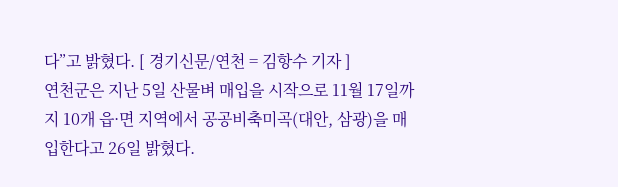다”고 밝혔다. [ 경기신문/연천 = 김항수 기자 ]
연천군은 지난 5일 산물벼 매입을 시작으로 11월 17일까지 10개 읍·면 지역에서 공공비축미곡(대안, 삼광)을 매입한다고 26일 밝혔다.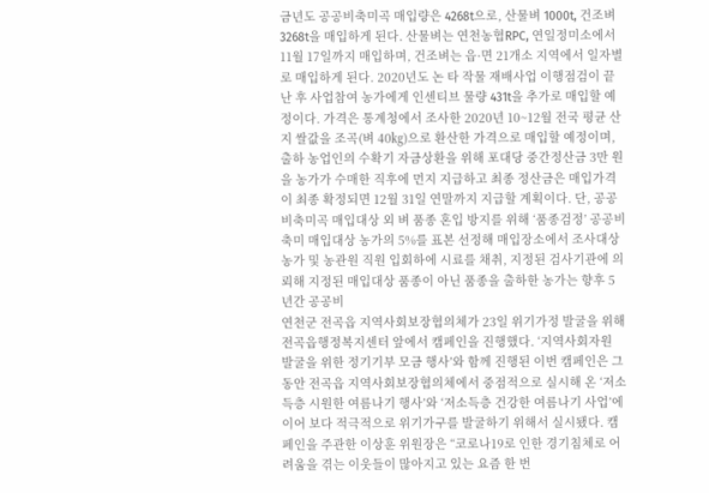금년도 공공비축미곡 매입량은 4268t으로, 산물벼 1000t, 건조벼 3268t을 매입하게 된다. 산물벼는 연천농협RPC, 연일정미소에서 11월 17일까지 매입하며, 건조벼는 읍·면 21개소 지역에서 일자별로 매입하게 된다. 2020년도 논 타 작물 재배사업 이행점검이 끝난 후 사업참여 농가에게 인센티브 물량 431t을 추가로 매입할 예정이다. 가격은 통계청에서 조사한 2020년 10~12월 전국 평균 산지 쌀값을 조곡(벼 40㎏)으로 환산한 가격으로 매입할 예정이며, 출하 농업인의 수확기 자금상환을 위해 포대당 중간정산금 3만 원을 농가가 수매한 직후에 먼지 지급하고 최종 정산금은 매입가격이 최종 확정되면 12월 31일 연말까지 지급할 계획이다. 단, 공공비축미곡 매입대상 외 벼 품종 혼입 방지를 위해 ‘품종검정’ 공공비축미 매입대상 농가의 5%를 표본 선정해 매입장소에서 조사대상 농가 및 농관원 직원 입회하에 시료를 채취, 지정된 검사기관에 의뢰해 지정된 매입대상 품종이 아닌 품종을 출하한 농가는 향후 5년간 공공비
연천군 전곡읍 지역사회보장협의체가 23일 위기가정 발굴을 위해 전곡읍행정복지센터 앞에서 캠페인을 진행했다. ‘지역사회자원 발굴을 위한 정기기부 모금 행사’와 함께 진행된 이번 캠페인은 그동안 전곡읍 지역사회보장협의체에서 중점적으로 실시해 온 ‘저소득층 시원한 여름나기 행사’와 ‘저소득층 건강한 여름나기 사업’에 이어 보다 적극적으로 위기가구를 발굴하기 위해서 실시됐다. 캠페인을 주관한 이상훈 위원장은 “코로나19로 인한 경기침체로 어려움을 겪는 이웃들이 많아지고 있는 요즘 한 번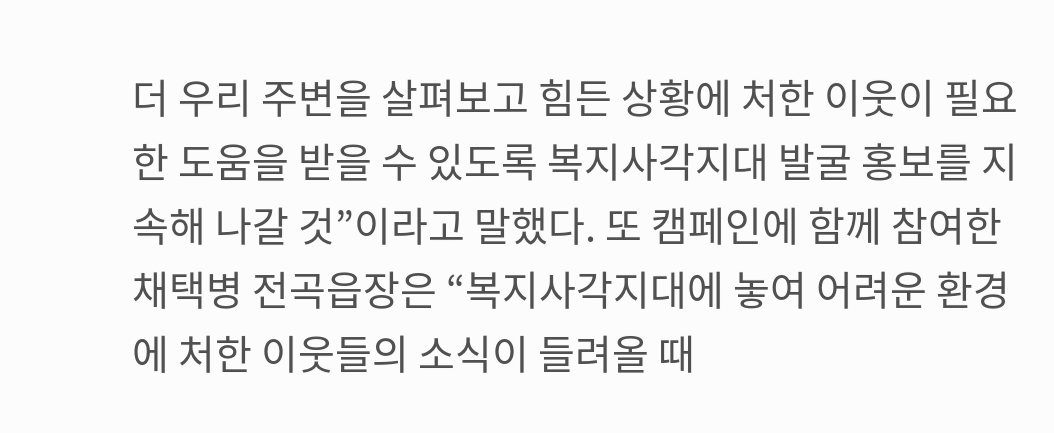더 우리 주변을 살펴보고 힘든 상황에 처한 이웃이 필요한 도움을 받을 수 있도록 복지사각지대 발굴 홍보를 지속해 나갈 것”이라고 말했다. 또 캠페인에 함께 참여한 채택병 전곡읍장은 “복지사각지대에 놓여 어려운 환경에 처한 이웃들의 소식이 들려올 때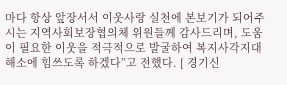마다 항상 앞장서서 이웃사랑 실천에 본보기가 되어주시는 지역사회보장협의체 위원들께 감사드리며, 도움이 필요한 이웃을 적극적으로 발굴하여 복지사각지대 해소에 힘쓰도록 하겠다”고 전했다. [ 경기신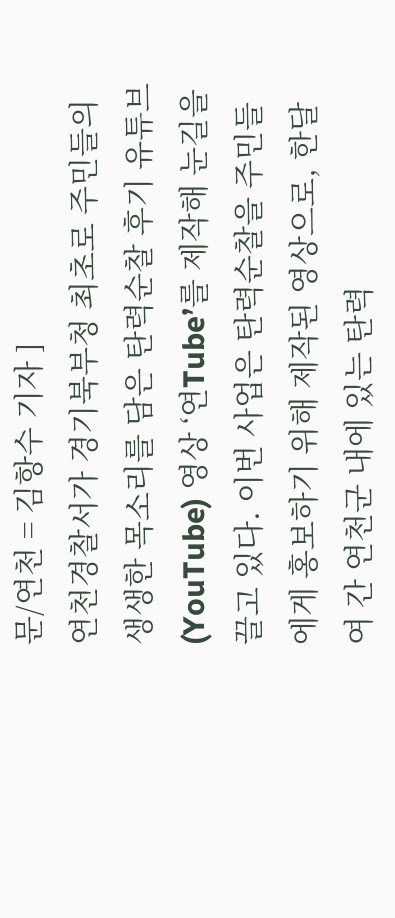문/연천 = 김항수 기자 ]
연천경찰서가 경기북부청 최초로 주민들의 생생한 목소리를 담은 탄력순찰 후기 유튜브(YouTube) 영상 ‘연Tube’를 제작해 눈길을 끌고 있다. 이번 사업은 탄력순찰을 주민들에게 홍보하기 위해 제작된 영상으로, 한달여 간 연천군 내에 있는 탄력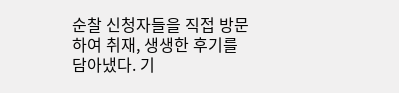순찰 신청자들을 직접 방문하여 취재, 생생한 후기를 담아냈다. 기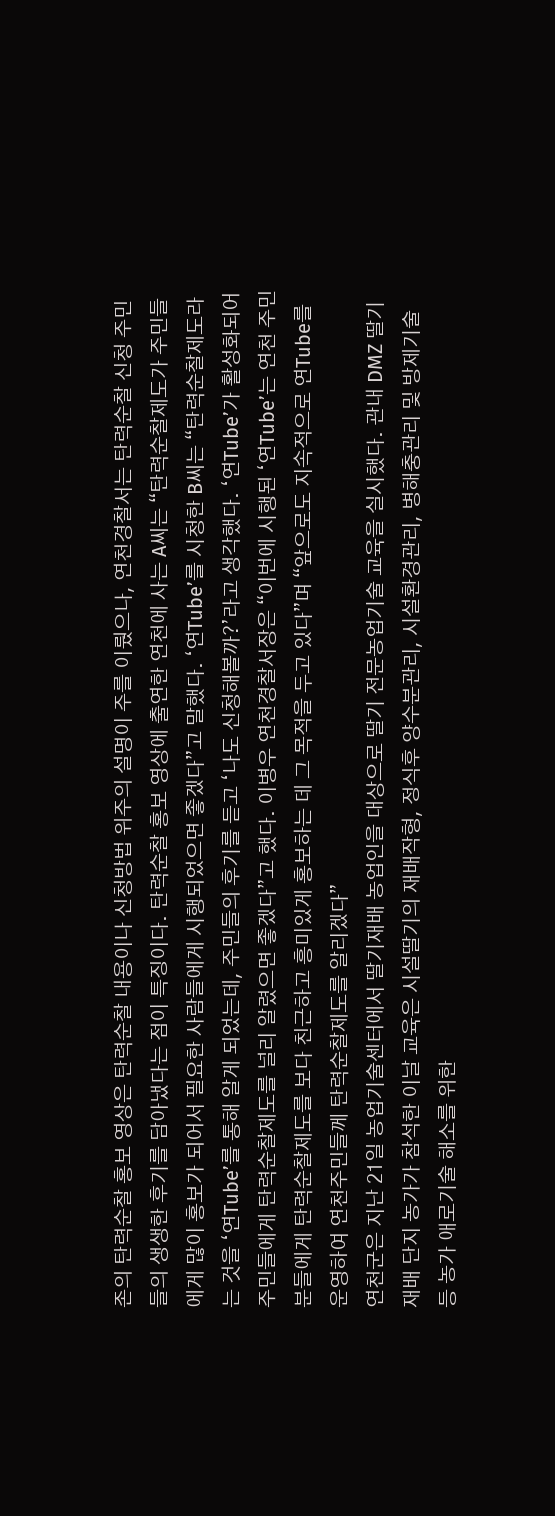존의 탄력순찰 홍보 영상은 탄력순찰 내용이나 신청방법 위주의 설명이 주를 이뤘으나, 연천경찰서는 탄력순찰 신청 주민들의 생생한 후기를 담아냈다는 점이 특징이다. 탄력순찰 홍보 영상에 출연한 연천에 사는 A씨는 “탄력순찰제도가 주민들에게 많이 홍보가 되어서 필요한 사람들에게 시행되었으면 좋겠다”고 말했다. ‘연Tube’를 시청한 B씨는 “탄력순찰제도라는 것을 ‘연Tube’를 통해 알게 되었는데, 주민들의 후기를 듣고 ‘나도 신청해볼까?’라고 생각했다. ‘연Tube’가 활성화되어 주민들에게 탄력순찰제도를 널리 알렸으면 좋겠다”고 했다. 이병우 연천경찰서장은 “이번에 시행된 ‘연Tube’는 연천 주민분들에게 탄력순찰제도를 보다 친근하고 흥미있게 홍보하는 데 그 목적을 두고 있다”며 “앞으로도 지속적으로 연Tube를 운영하여 연천주민들께 탄력순찰제도를 알리겠다”
연천군은 지난 21일 농업기술센터에서 딸기재배 농업인을 대상으로 딸기 전문농업기술 교육을 실시했다. 관내 DMZ 딸기재배 단지 농가가 참석한 이날 교육은 시설딸기의 재배작형, 정식후 양수분관리, 시설환경관리, 병해충관리 및 방제기술 등 농가 애로기술 해소를 위한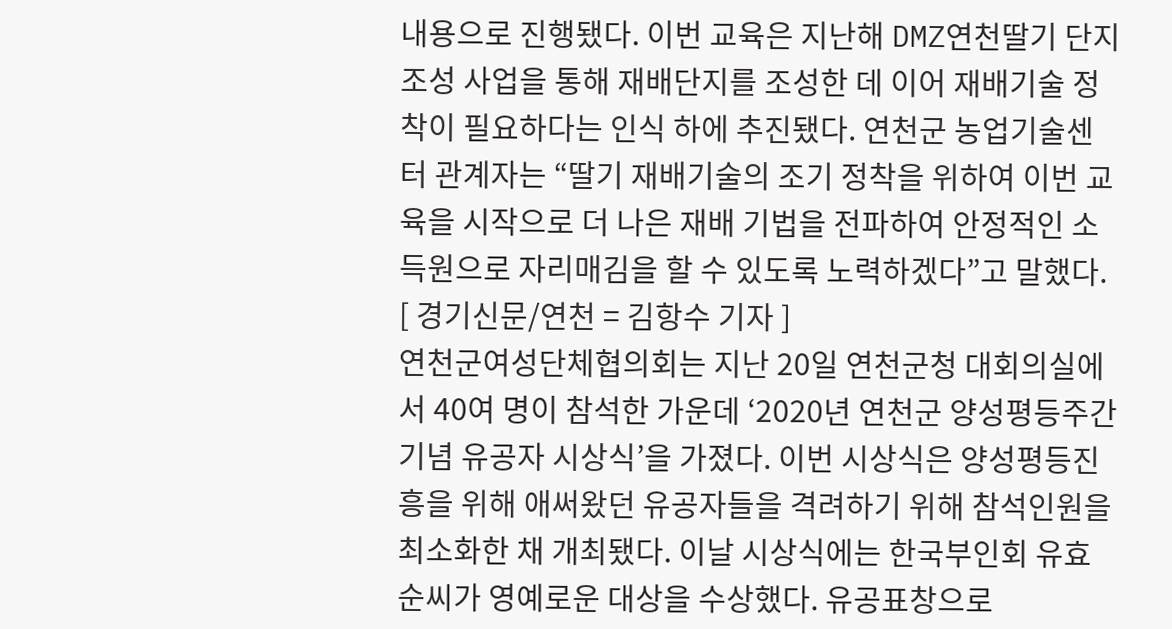내용으로 진행됐다. 이번 교육은 지난해 DMZ연천딸기 단지 조성 사업을 통해 재배단지를 조성한 데 이어 재배기술 정착이 필요하다는 인식 하에 추진됐다. 연천군 농업기술센터 관계자는 “딸기 재배기술의 조기 정착을 위하여 이번 교육을 시작으로 더 나은 재배 기법을 전파하여 안정적인 소득원으로 자리매김을 할 수 있도록 노력하겠다”고 말했다. [ 경기신문/연천 = 김항수 기자 ]
연천군여성단체협의회는 지난 20일 연천군청 대회의실에서 40여 명이 참석한 가운데 ‘2020년 연천군 양성평등주간 기념 유공자 시상식’을 가졌다. 이번 시상식은 양성평등진흥을 위해 애써왔던 유공자들을 격려하기 위해 참석인원을 최소화한 채 개최됐다. 이날 시상식에는 한국부인회 유효순씨가 영예로운 대상을 수상했다. 유공표창으로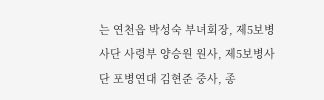는 연천읍 박성숙 부녀회장, 제5보병사단 사령부 양승원 원사, 제5보병사단 포병연대 김현준 중사, 종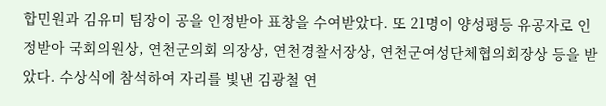합민원과 김유미 팀장이 공을 인정받아 표창을 수여받았다. 또 21명이 양성평등 유공자로 인정받아 국회의원상, 연천군의회 의장상, 연천경찰서장상, 연천군여성단체협의회장상 등을 받았다. 수상식에 참석하여 자리를 빛낸 김광철 연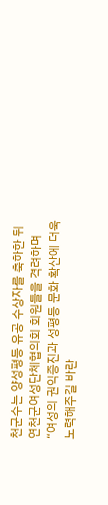천군수는 양성평등 유공 수상자를 축하한 뒤 연천군여성단체협의회 회원들을 격려하며 “여성의 권익증진과 성평등 문화 확산에 더욱 노력해주길 바란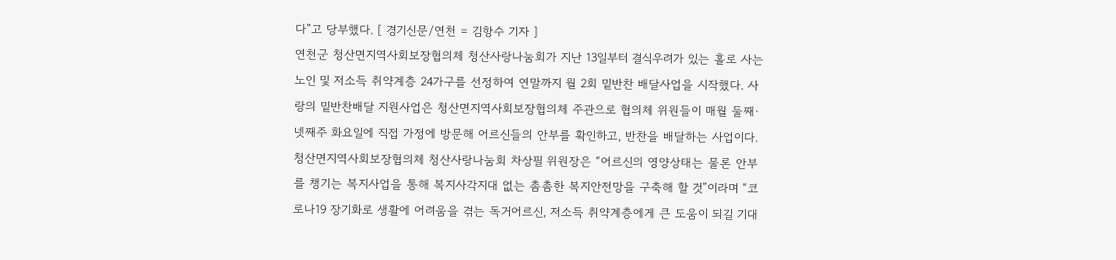다”고 당부했다. [ 경기신문/연천 = 김항수 기자 ]
연천군 청산면지역사회보장협의체 청산사랑나눔회가 지난 13일부터 결식우려가 있는 홀로 사는 노인 및 저소득 취약계층 24가구를 선정하여 연말까지 월 2회 밑반찬 배달사업을 시작했다. 사랑의 밑반찬배달 지원사업은 청산면지역사회보장협의체 주관으로 협의체 위원들이 매월 둘째· 넷째주 화요일에 직접 가정에 방문해 어르신들의 안부를 확인하고, 반찬을 배달하는 사업이다. 청산면지역사회보장협의체 청산사랑나눔회 차상필 위원장은 “어르신의 영양상태는 물론 안부를 챙기는 복지사업을 통해 복지사각지대 없는 촘촘한 복지안전망을 구축해 할 것”이라며 “코로나19 장기화로 생활에 어려움을 겪는 독거어르신, 저소득 취약계층에게 큰 도움이 되길 기대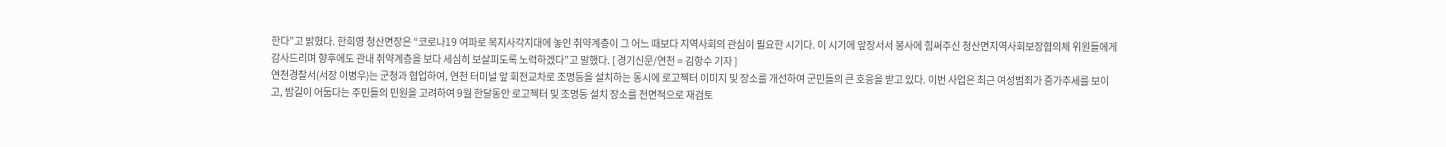한다”고 밝혔다. 한희영 청산면장은 “코로나19 여파로 복지사각지대에 놓인 취약계층이 그 어느 때보다 지역사회의 관심이 필요한 시기다. 이 시기에 앞장서서 봉사에 힘써주신 청산면지역사회보장협의체 위원들에게 감사드리며 향후에도 관내 취약계층을 보다 세심히 보살피도록 노력하겠다”고 말했다. [ 경기신문/연천 = 김항수 기자 ]
연천경찰서(서장 이병우)는 군청과 협업하여, 연천 터미널 앞 회전교차로 조명등을 설치하는 동시에 로고젝터 이미지 및 장소를 개선하여 군민들의 큰 호응을 받고 있다. 이번 사업은 최근 여성범죄가 증가추세를 보이고, 밤길이 어둡다는 주민들의 민원을 고려하여 9월 한달동안 로고젝터 및 조명등 설치 장소를 전면적으로 재검토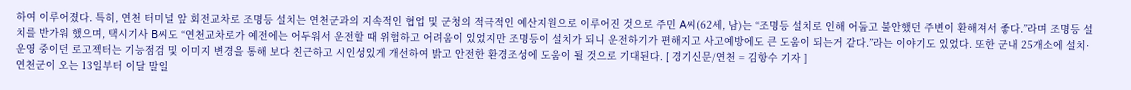하여 이루어졌다. 특히, 연천 터미널 앞 회전교차로 조명등 설치는 연천군과의 지속적인 협업 및 군청의 적극적인 예산지원으로 이루어진 것으로 주민 A씨(62세, 남)는 “조명등 설치로 인해 어둡고 불안했던 주변이 환해져서 좋다.”라며 조명등 설치를 반가워 했으며, 택시기사 B씨도 “연천교차로가 예전에는 어두워서 운전할 때 위험하고 어려움이 있었지만 조명등이 설치가 되니 운전하기가 편해지고 사고예방에도 큰 도움이 되는거 같다.”라는 이야기도 있었다. 또한 군내 25개소에 설치·운영 중이던 로고젝터는 기능점검 및 이미지 변경을 통해 보다 친근하고 시인성있게 개선하여 밝고 안전한 환경조성에 도움이 될 것으로 기대된다. [ 경기신문/연천 = 김항수 기자 ]
연천군이 오는 13일부터 이달 말일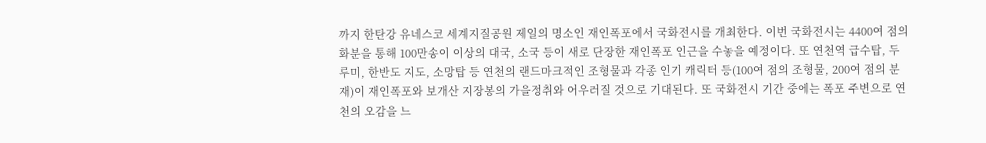까지 한탄강 유네스코 세계지질공원 제일의 명소인 재인폭포에서 국화전시를 개최한다. 이번 국화전시는 4400여 점의 화분을 통해 100만송이 이상의 대국, 소국 등이 새로 단장한 재인폭포 인근을 수놓을 예정이다. 또 연천역 급수탑, 두루미, 한반도 지도, 소망탑 등 연천의 랜드마크적인 조형물과 각종 인기 캐릭터 등(100여 점의 조형물, 200여 점의 분재)이 재인폭포와 보개산 지장봉의 가을정취와 어우러질 것으로 기대된다. 또 국화전시 기간 중에는 폭포 주변으로 연천의 오감을 느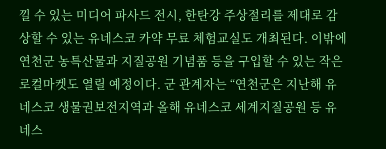낄 수 있는 미디어 파사드 전시, 한탄강 주상절리를 제대로 감상할 수 있는 유네스코 카약 무료 체험교실도 개최된다. 이밖에 연천군 농특산물과 지질공원 기념품 등을 구입할 수 있는 작은 로컬마켓도 열릴 예정이다. 군 관계자는 “연천군은 지난해 유네스코 생물권보전지역과 올해 유네스코 세계지질공원 등 유네스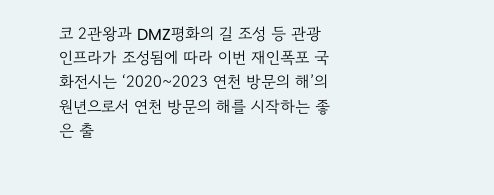코 2관왕과 DMZ평화의 길 조성 등 관광 인프라가 조성됨에 따라 이번 재인폭포 국화전시는 ‘2020~2023 연천 방문의 해’의 원년으로서 연천 방문의 해를 시작하는 좋은 출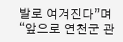발로 여겨진다”며 “앞으로 연천군 관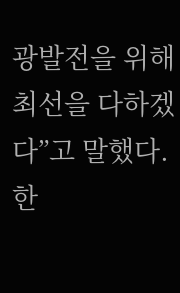광발전을 위해 최선을 다하겠다”고 말했다. 한